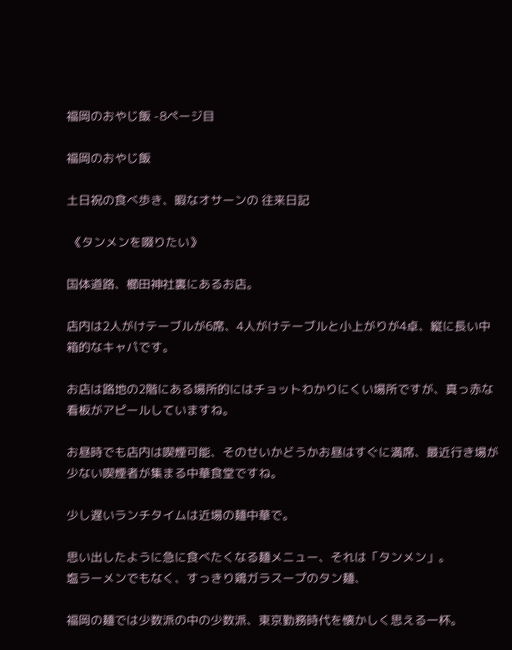福岡のおやじ飯 -8ページ目

福岡のおやじ飯

土日祝の食べ歩き、暇なオサーンの 往来日記

 《タンメンを啜りたい》

国体道路、櫛田神社裏にあるお店。

店内は2人がけテーブルが6席、4人がけテーブルと小上がりが4卓、縦に長い中箱的なキャパです。

お店は路地の2階にある場所的にはチョットわかりにくい場所ですが、真っ赤な看板がアピールしていますね。

お昼時でも店内は喫煙可能、そのせいかどうかお昼はすぐに満席、最近行き場が少ない喫煙者が集まる中華食堂ですね。

少し遅いランチタイムは近場の麺中華で。

思い出したように急に食べたくなる麺メニュー、それは「タンメン」。
塩ラーメンでもなく、すっきり鶏ガラスープのタン麺、

福岡の麺では少数派の中の少数派、東京勤務時代を懐かしく思える一杯。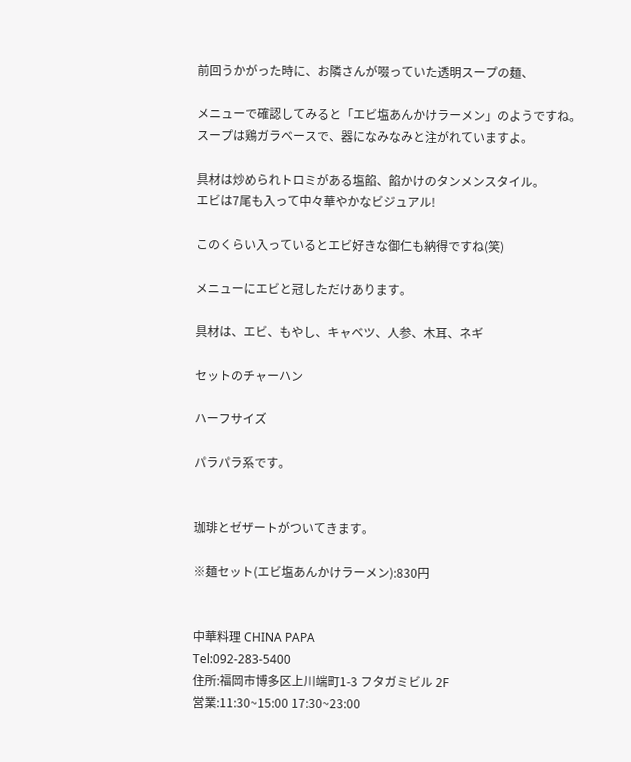前回うかがった時に、お隣さんが啜っていた透明スープの麺、

メニューで確認してみると「エビ塩あんかけラーメン」のようですね。
スープは鶏ガラベースで、器になみなみと注がれていますよ。

具材は炒められトロミがある塩餡、餡かけのタンメンスタイル。
エビは7尾も入って中々華やかなビジュアル!

このくらい入っているとエビ好きな御仁も納得ですね(笑)

メニューにエビと冠しただけあります。

具材は、エビ、もやし、キャベツ、人参、木耳、ネギ

セットのチャーハン

ハーフサイズ

パラパラ系です。


珈琲とゼザートがついてきます。

※麺セット(エビ塩あんかけラーメン):830円


中華料理 CHINA PAPA
Tel:092-283-5400
住所:福岡市博多区上川端町1-3 フタガミビル 2F
営業:11:30~15:00 17:30~23:00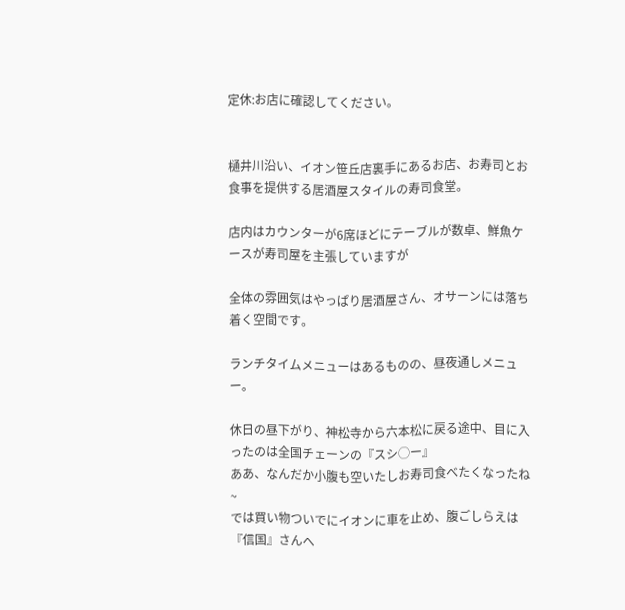定休:お店に確認してください。


樋井川沿い、イオン笹丘店裏手にあるお店、お寿司とお食事を提供する居酒屋スタイルの寿司食堂。

店内はカウンターが6席ほどにテーブルが数卓、鮮魚ケースが寿司屋を主張していますが

全体の雰囲気はやっぱり居酒屋さん、オサーンには落ち着く空間です。

ランチタイムメニューはあるものの、昼夜通しメニュー。

休日の昼下がり、神松寺から六本松に戻る途中、目に入ったのは全国チェーンの『スシ◯ー』
ああ、なんだか小腹も空いたしお寿司食べたくなったね~
では買い物ついでにイオンに車を止め、腹ごしらえは『信国』さんへ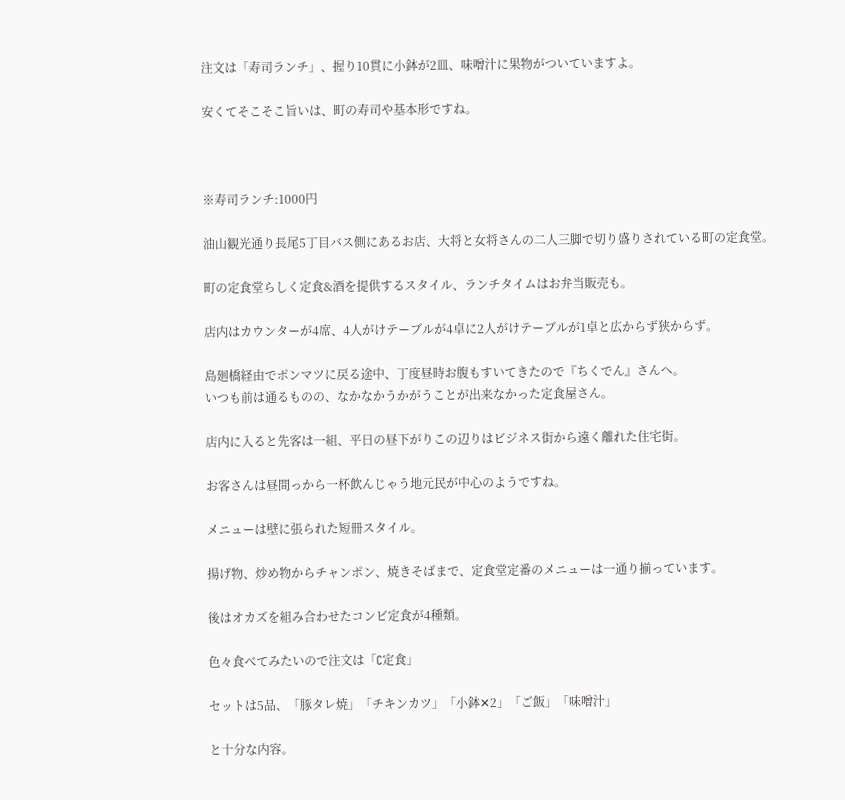注文は「寿司ランチ」、握り10貫に小鉢が2皿、味噌汁に果物がついていますよ。

安くてそこそこ旨いは、町の寿司や基本形ですね。



※寿司ランチ:1000円

油山観光通り長尾5丁目バス側にあるお店、大将と女将さんの二人三脚で切り盛りされている町の定食堂。

町の定食堂らしく定食&酒を提供するスタイル、ランチタイムはお弁当販売も。

店内はカウンターが4席、4人がけテーブルが4卓に2人がけテーブルが1卓と広からず狭からず。

島廻橋経由でポンマツに戻る途中、丁度昼時お腹もすいてきたので『ちくでん』さんへ。
いつも前は通るものの、なかなかうかがうことが出来なかった定食屋さん。

店内に入ると先客は一組、平日の昼下がりこの辺りはビジネス街から遠く離れた住宅街。

お客さんは昼間っから一杯飲んじゃう地元民が中心のようですね。

メニューは壁に張られた短冊スタイル。

揚げ物、炒め物からチャンポン、焼きそばまで、定食堂定番のメニューは一通り揃っています。

後はオカズを組み合わせたコンビ定食が4種類。

色々食べてみたいので注文は「C定食」

セットは5品、「豚タレ焼」「チキンカツ」「小鉢✕2」「ご飯」「味噌汁」

と十分な内容。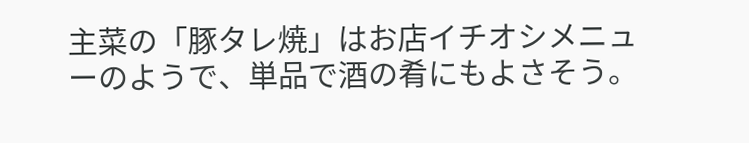主菜の「豚タレ焼」はお店イチオシメニューのようで、単品で酒の肴にもよさそう。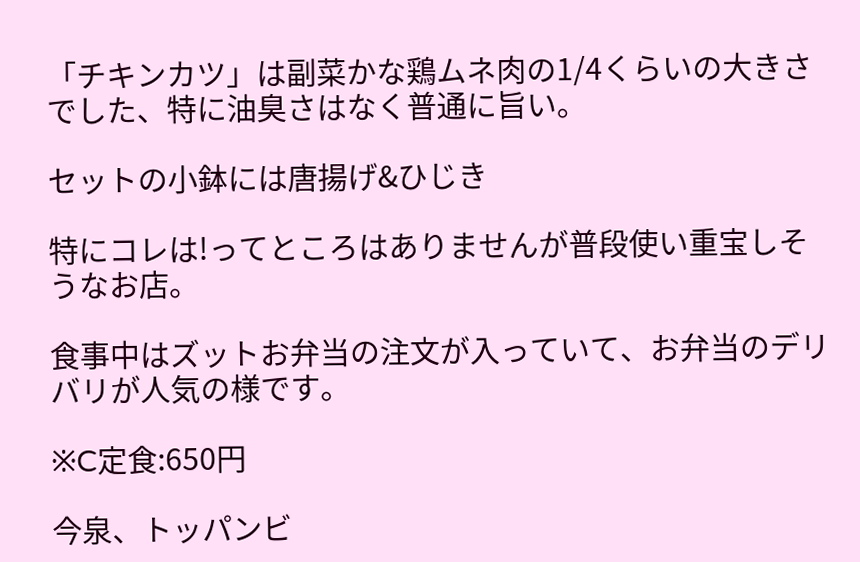「チキンカツ」は副菜かな鶏ムネ肉の1/4くらいの大きさでした、特に油臭さはなく普通に旨い。

セットの小鉢には唐揚げ&ひじき

特にコレは!ってところはありませんが普段使い重宝しそうなお店。

食事中はズットお弁当の注文が入っていて、お弁当のデリバリが人気の様です。

※C定食:650円

今泉、トッパンビ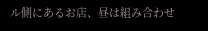ル側にあるお店、昼は組み合わせ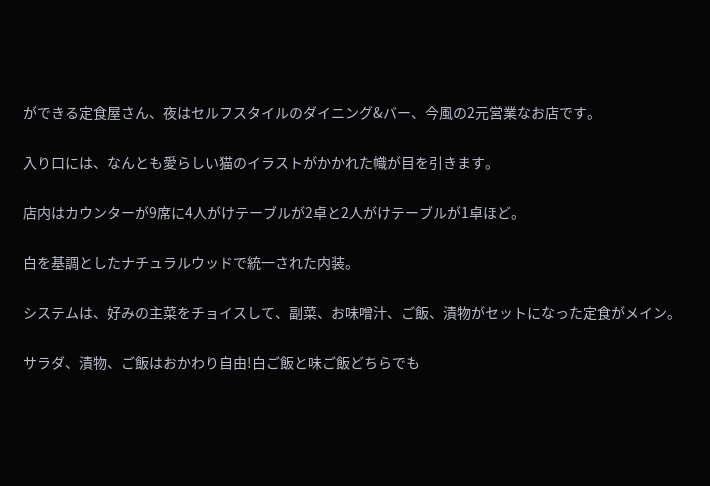ができる定食屋さん、夜はセルフスタイルのダイニング&バー、今風の2元営業なお店です。

入り口には、なんとも愛らしい猫のイラストがかかれた幟が目を引きます。

店内はカウンターが9席に4人がけテーブルが2卓と2人がけテーブルが1卓ほど。

白を基調としたナチュラルウッドで統一された内装。

システムは、好みの主菜をチョイスして、副菜、お味噌汁、ご飯、漬物がセットになった定食がメイン。

サラダ、漬物、ご飯はおかわり自由!白ご飯と味ご飯どちらでも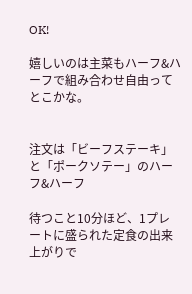OK!

嬉しいのは主菜もハーフ&ハーフで組み合わせ自由ってとこかな。


注文は「ビーフステーキ」と「ポークソテー」のハーフ&ハーフ

待つこと10分ほど、1プレートに盛られた定食の出来上がりで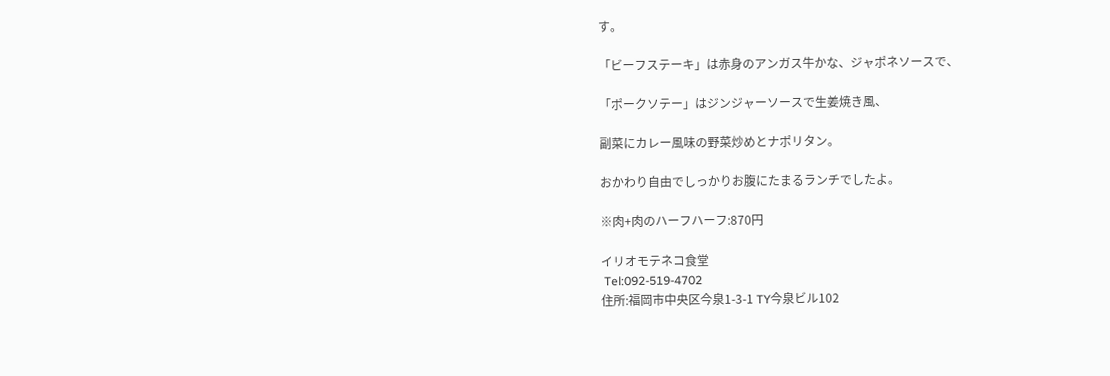す。

「ビーフステーキ」は赤身のアンガス牛かな、ジャポネソースで、

「ポークソテー」はジンジャーソースで生姜焼き風、

副菜にカレー風味の野菜炒めとナポリタン。

おかわり自由でしっかりお腹にたまるランチでしたよ。

※肉+肉のハーフハーフ:870円

イリオモテネコ食堂
 Tel:092-519-4702
住所:福岡市中央区今泉1-3-1 TY今泉ビル102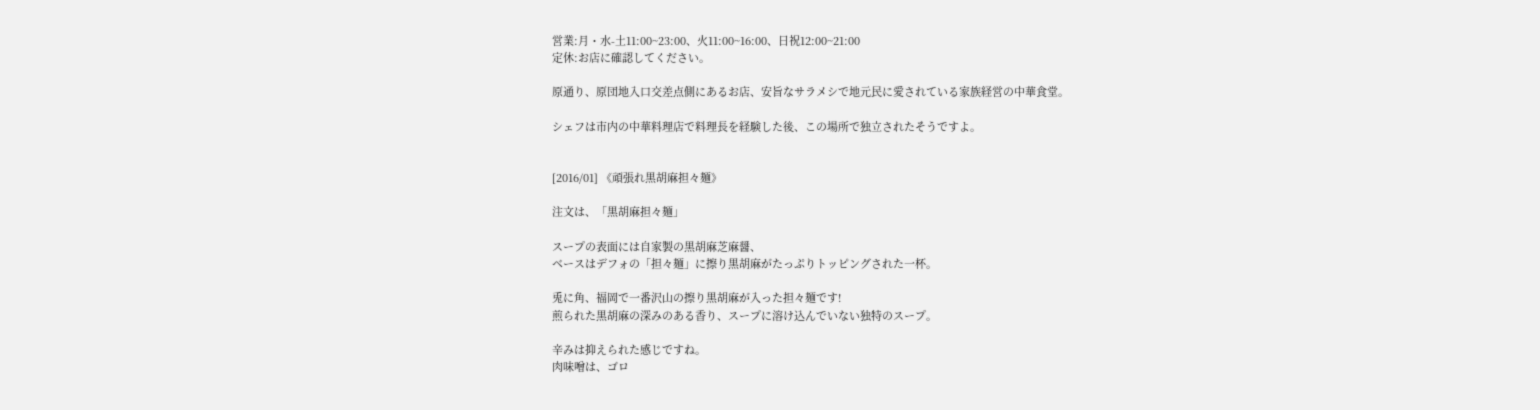営業:月・水-土11:00~23:00、火11:00~16:00、日祝12:00~21:00
定休:お店に確認してください。

原通り、原団地入口交差点側にあるお店、安旨なサラメシで地元民に愛されている家族経営の中華食堂。

シェフは市内の中華料理店で料理長を経験した後、この場所で独立されたそうですよ。


[2016/01] 《頑張れ黒胡麻担々麺》

注文は、「黒胡麻担々麺」

スープの表面には自家製の黒胡麻芝麻醤、
ベースはデフォの「担々麺」に擦り黒胡麻がたっぷりトッピングされた一杯。

兎に角、福岡で一番沢山の擦り黒胡麻が入った担々麺です!
煎られた黒胡麻の深みのある香り、スープに溶け込んでいない独特のスープ。

辛みは抑えられた感じですね。
肉味噌は、ゴロ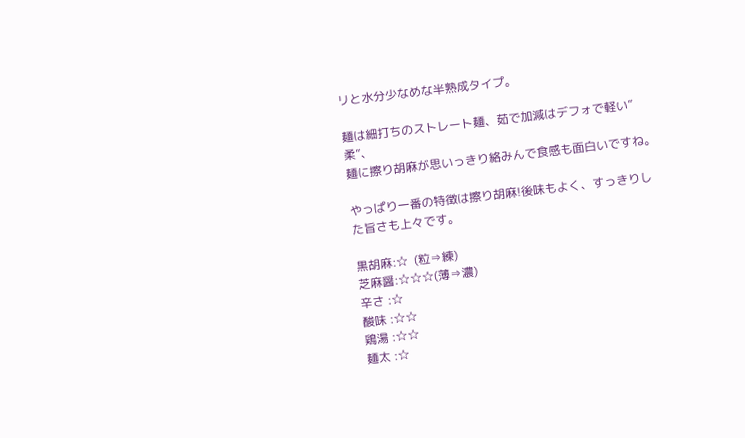リと水分少なめな半熟成タイプ。

麺は細打ちのストレート麺、茹で加減はデフォで軽い”柔”、
麺に擦り胡麻が思いっきり絡みんで食感も面白いですね。

やっぱり一番の特徴は擦り胡麻!後味もよく、すっきりした旨さも上々です。

黒胡麻:☆  (粒⇒練)
芝麻醤:☆☆☆(薄⇒濃)
辛さ :☆
酸味 :☆☆
鶏湯 :☆☆
麺太 :☆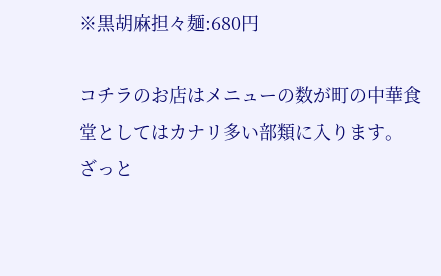※黒胡麻担々麺:680円

コチラのお店はメニューの数が町の中華食堂としてはカナリ多い部類に入ります。
ざっと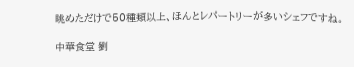眺めただけで50種類以上、ほんとレパートリーが多いシェフですね。

中華食堂 劉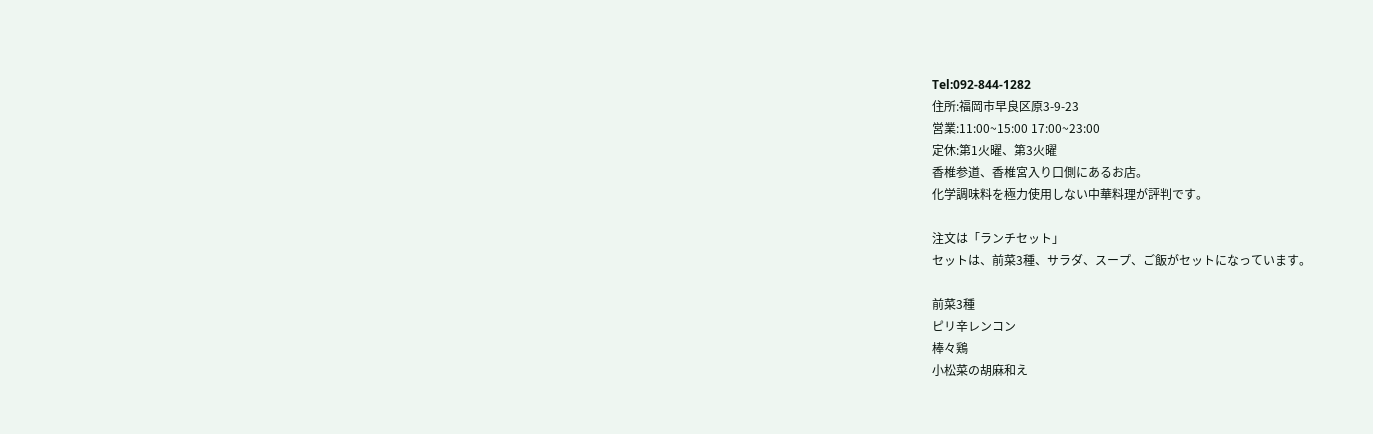Tel:092-844-1282
住所:福岡市早良区原3-9-23
営業:11:00~15:00 17:00~23:00
定休:第1火曜、第3火曜
香椎参道、香椎宮入り口側にあるお店。
化学調味料を極力使用しない中華料理が評判です。

注文は「ランチセット」
セットは、前菜3種、サラダ、スープ、ご飯がセットになっています。

前菜3種
ピリ辛レンコン
棒々鶏
小松菜の胡麻和え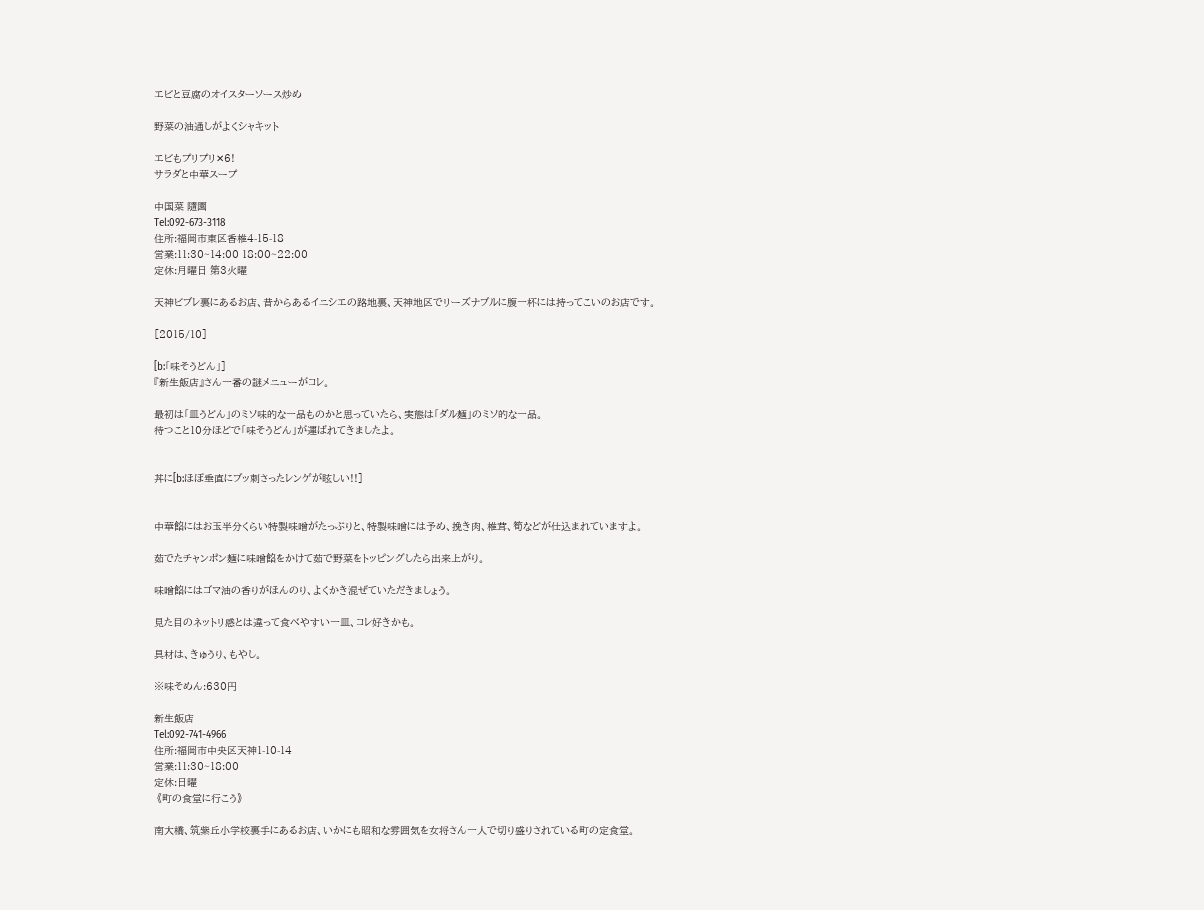エビと豆腐のオイスターソース炒め

野菜の油通しがよくシャキット

エビもプリプリ✕6!
サラダと中華スープ

中国菜 隨園
Tel:092-673-3118
住所:福岡市東区香椎4-15-18
営業:11:30~14:00 18:00~22:00
定休:月曜日 第3火曜

天神ビブレ裏にあるお店、昔からあるイニシエの路地裏、天神地区でリーズナブルに腹一杯には持ってこいのお店です。

[2015/10]

[b:「味そうどん」]
『新生飯店』さん一番の謎メニューがコレ。

最初は「皿うどん」のミソ味的な一品ものかと思っていたら、実態は「ダル麺」のミソ的な一品。
待つこと10分ほどで「味そうどん」が運ばれてきましたよ。


丼に[b:ほぼ垂直にブッ刺さったレンゲが眩しい!!]


中華餡にはお玉半分くらい特製味噌がたっぷりと、特製味噌には予め、挽き肉、椎茸、筍などが仕込まれていますよ。

茹でたチャンポン麺に味噌餡をかけて茹で野菜をトッピングしたら出来上がり。

味噌餡にはゴマ油の香りがほんのり、よくかき混ぜていただきましょう。

見た目のネットリ感とは違って食べやすい一皿、コレ好きかも。

具材は、きゅうり、もやし。

※味そめん:630円

新生飯店
Tel:092-741-4966
住所:福岡市中央区天神1-10-14
営業:11:30~18:00
定休:日曜
 《町の食堂に行こう》

南大橋、筑紫丘小学校裏手にあるお店、いかにも昭和な雰囲気を女将さん一人で切り盛りされている町の定食堂。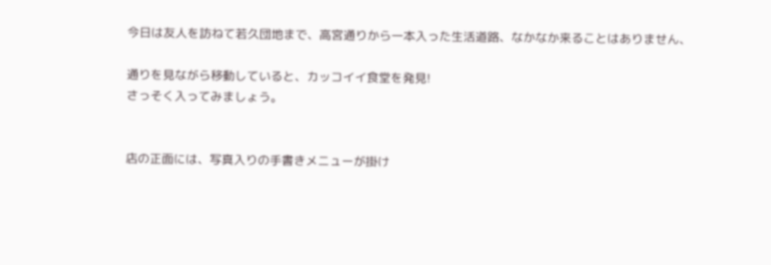今日は友人を訪ねて若久団地まで、高宮通りから一本入った生活道路、なかなか来ることはありません、

通りを見ながら移動していると、カッコイイ食堂を発見!
さっそく入ってみましょう。


店の正面には、写真入りの手書きメニューが掛け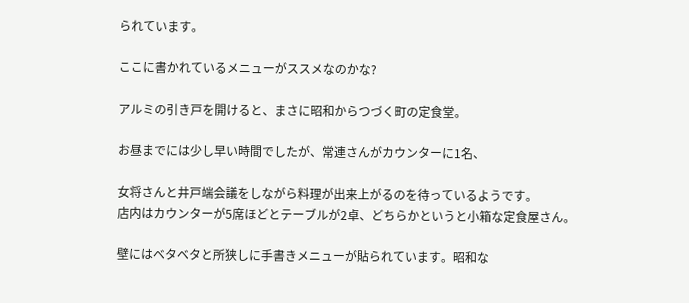られています。

ここに書かれているメニューがススメなのかな?

アルミの引き戸を開けると、まさに昭和からつづく町の定食堂。

お昼までには少し早い時間でしたが、常連さんがカウンターに1名、

女将さんと井戸端会議をしながら料理が出来上がるのを待っているようです。
店内はカウンターが5席ほどとテーブルが2卓、どちらかというと小箱な定食屋さん。

壁にはベタベタと所狭しに手書きメニューが貼られています。昭和な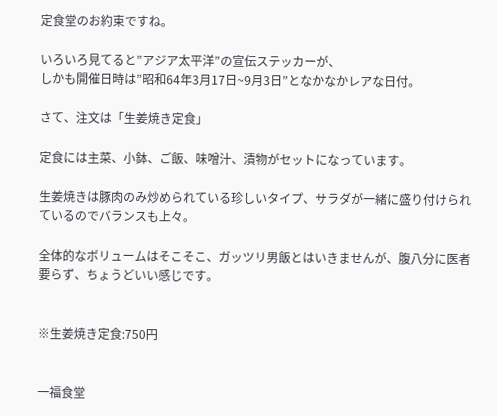定食堂のお約束ですね。

いろいろ見てると”アジア太平洋”の宣伝ステッカーが、
しかも開催日時は”昭和64年3月17日~9月3日”となかなかレアな日付。

さて、注文は「生姜焼き定食」

定食には主菜、小鉢、ご飯、味噌汁、漬物がセットになっています。

生姜焼きは豚肉のみ炒められている珍しいタイプ、サラダが一緒に盛り付けられているのでバランスも上々。

全体的なボリュームはそこそこ、ガッツリ男飯とはいきませんが、腹八分に医者要らず、ちょうどいい感じです。


※生姜焼き定食:750円


一福食堂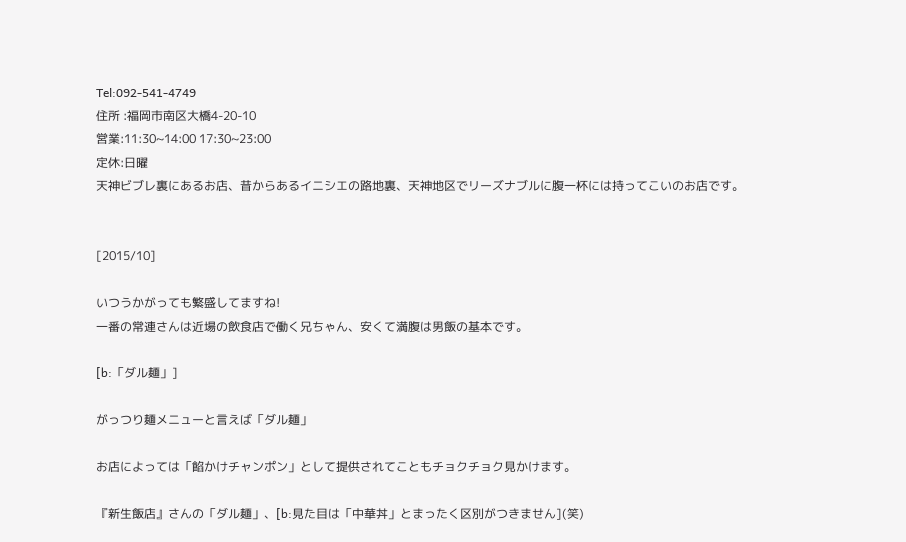Tel:092-541-4749
住所 :福岡市南区大橋4-20-10
営業:11:30~14:00 17:30~23:00
定休:日曜
天神ビブレ裏にあるお店、昔からあるイニシエの路地裏、天神地区でリーズナブルに腹一杯には持ってこいのお店です。


[2015/10]

いつうかがっても繁盛してますね!
一番の常連さんは近場の飲食店で働く兄ちゃん、安くて満腹は男飯の基本です。

[b:「ダル麺」]

がっつり麺メニューと言えば「ダル麺」

お店によっては「餡かけチャンポン」として提供されてこともチョクチョク見かけます。

『新生飯店』さんの「ダル麺」、[b:見た目は「中華丼」とまったく区別がつきません](笑)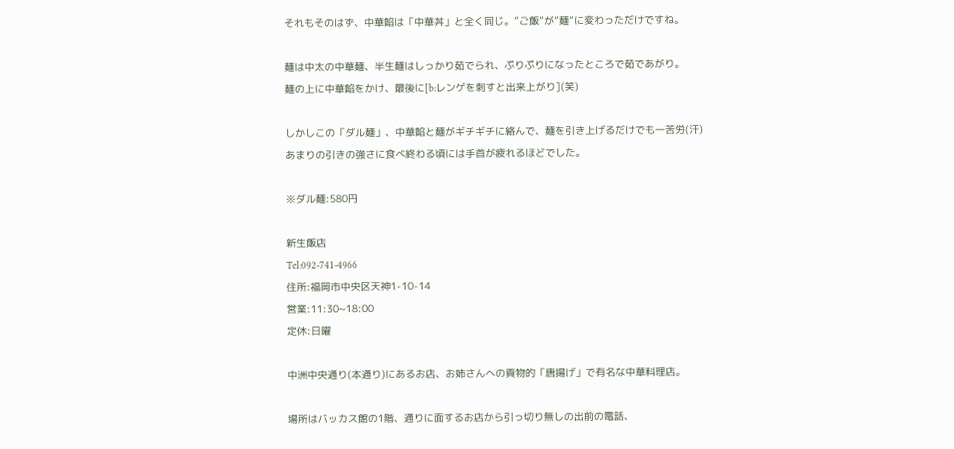それもそのはず、中華餡は「中華丼」と全く同じ。”ご飯”が”麺”に変わっただけですね。

麺は中太の中華麺、半生麺はしっかり茹でられ、ぷりぷりになったところで茹であがり。
麺の上に中華餡をかけ、最後に[b:レンゲを刺すと出来上がり](笑)

しかしこの「ダル麺」、中華餡と麺がギチギチに絡んで、麺を引き上げるだけでも一苦労(汗)
あまりの引きの強さに食べ終わる頃には手首が疲れるほどでした。

※ダル麺:580円

新生飯店
Tel:092-741-4966
住所:福岡市中央区天神1-10-14
営業:11:30~18:00
定休:日曜

中洲中央通り(本通り)にあるお店、お姉さんへの貢物的「唐揚げ」で有名な中華料理店。

場所はバッカス館の1階、通りに面するお店から引っ切り無しの出前の電話、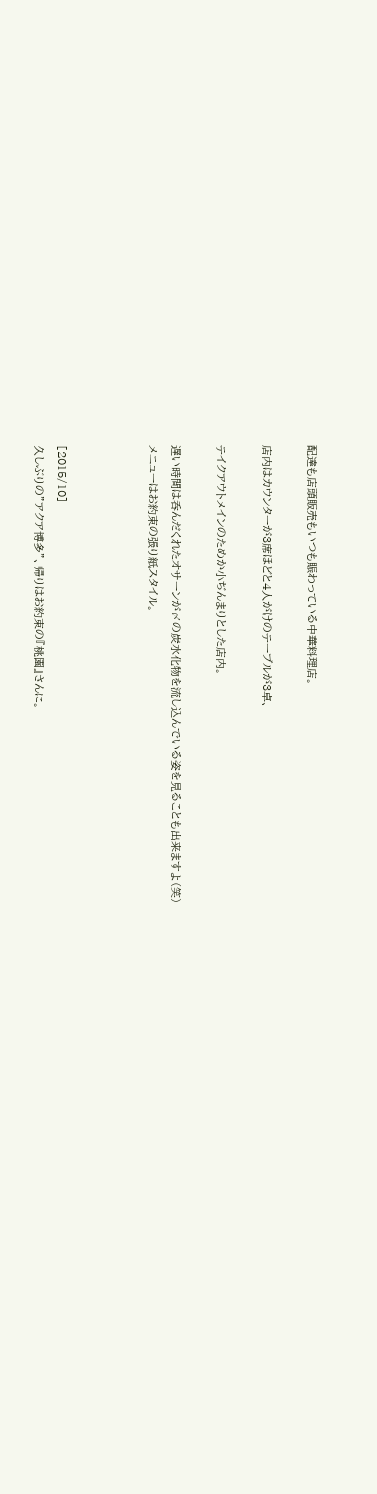配達も店頭販売もいつも賑わっている中華料理店。

店内はカウンターが3席ほどと4人がけのテーブルが3卓、

テイクアウトメインのためか小ぢんまりとした店内。

遅い時間は呑んだくれたオサーンが〆の炭水化物を流し込んでいる姿を見ることも出来ますよ(笑)
メニューはお約束の張り紙スタイル。



[2015/10]
久しぶりの”アクア博多”、帰りはお約束の『桃園』さんに。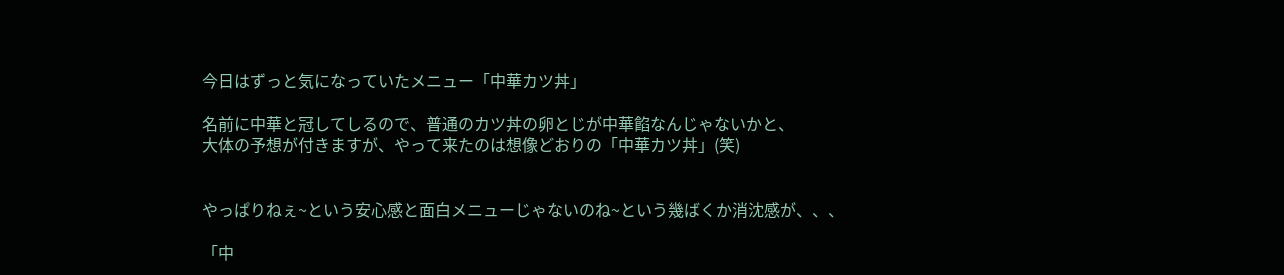今日はずっと気になっていたメニュー「中華カツ丼」

名前に中華と冠してしるので、普通のカツ丼の卵とじが中華餡なんじゃないかと、
大体の予想が付きますが、やって来たのは想像どおりの「中華カツ丼」(笑)


やっぱりねぇ~という安心感と面白メニューじゃないのね~という幾ばくか消沈感が、、、

「中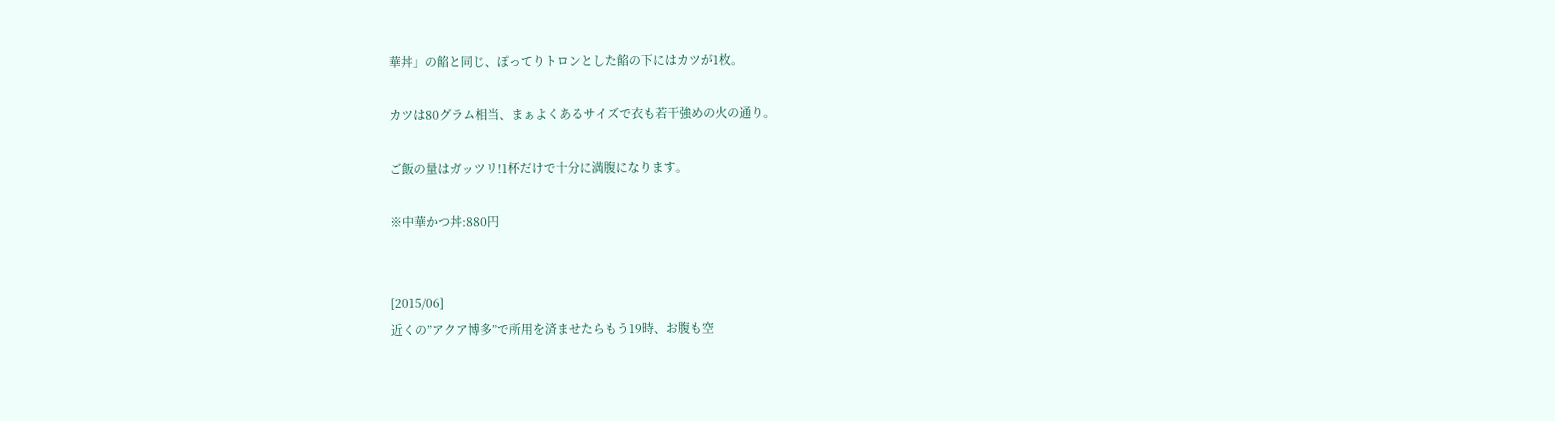華丼」の餡と同じ、ぽってりトロンとした餡の下にはカツが1枚。

カツは80グラム相当、まぁよくあるサイズで衣も若干強めの火の通り。

ご飯の量はガッツリ!1杯だけで十分に満腹になります。

※中華かつ丼:880円


[2015/06]
近くの”アクア博多”で所用を済ませたらもう19時、お腹も空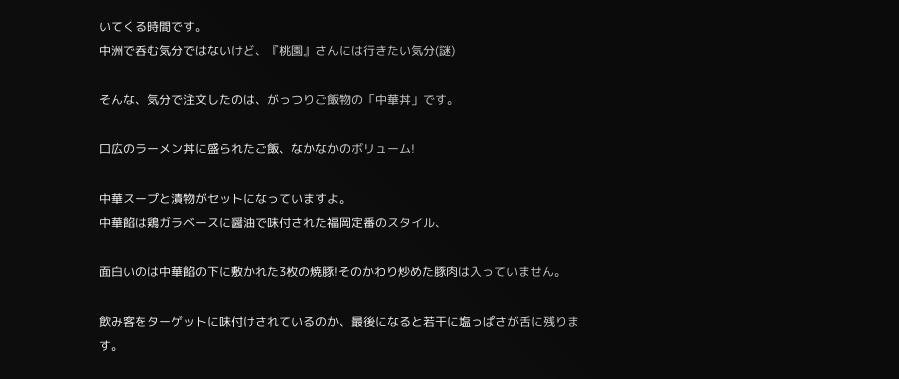いてくる時間です。
中洲で呑む気分ではないけど、『桃園』さんには行きたい気分(謎)

そんな、気分で注文したのは、がっつりご飯物の「中華丼」です。

口広のラーメン丼に盛られたご飯、なかなかのボリューム!

中華スープと漬物がセットになっていますよ。
中華餡は鶏ガラベースに醤油で味付された福岡定番のスタイル、

面白いのは中華餡の下に敷かれた3枚の焼豚!そのかわり炒めた豚肉は入っていません。

飲み客をターゲットに味付けされているのか、最後になると若干に塩っぱさが舌に残ります。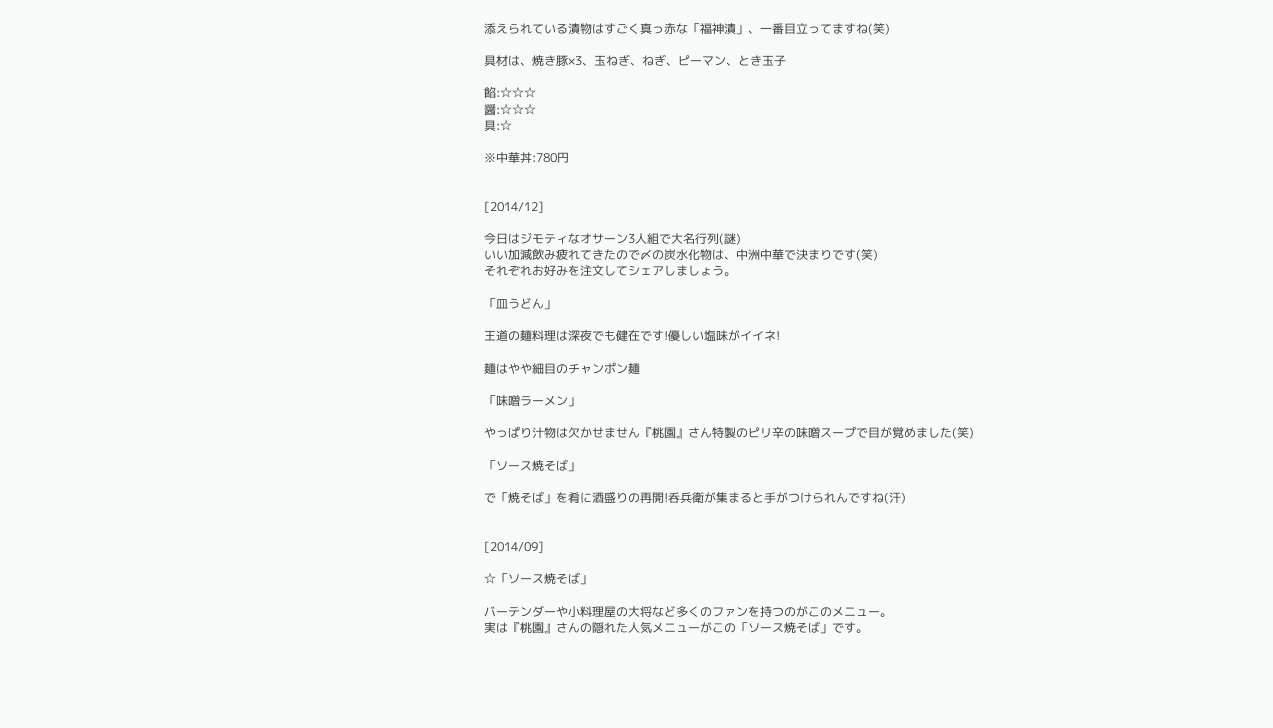添えられている漬物はすごく真っ赤な「福神漬」、一番目立ってますね(笑)

具材は、焼き豚×3、玉ねぎ、ねぎ、ピーマン、とき玉子

餡:☆☆☆
醤:☆☆☆
具:☆

※中華丼:780円


[2014/12]

今日はジモティなオサーン3人組で大名行列(謎)
いい加減飲み疲れてきたので〆の炭水化物は、中洲中華で決まりです(笑)
それぞれお好みを注文してシェアしましょう。

「皿うどん」

王道の麺料理は深夜でも健在です!優しい塩味がイイネ!

麺はやや細目のチャンポン麺

「味噌ラーメン」

やっぱり汁物は欠かせません『桃園』さん特製のピリ辛の味噌スープで目が覚めました(笑)

「ソース焼そば」

で「焼そば」を肴に酒盛りの再開!呑兵衛が集まると手がつけられんですね(汗)


[2014/09]

☆「ソース焼そば」

バーテンダーや小料理屋の大将など多くのファンを持つのがこのメニュー。
実は『桃園』さんの隠れた人気メニューがこの「ソース焼そば」です。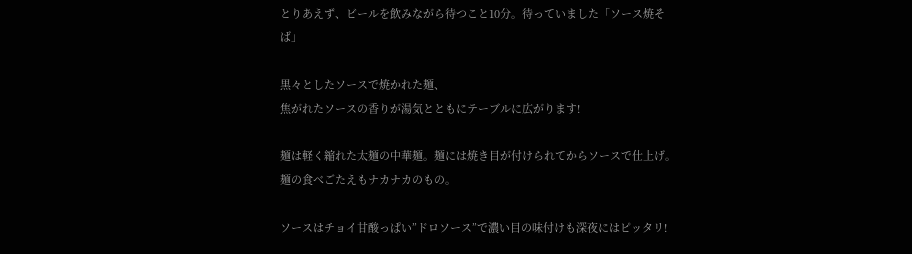とりあえず、ビールを飲みながら待つこと10分。待っていました「ソース焼そば」

黒々としたソースで焼かれた麺、
焦がれたソースの香りが湯気とともにテーブルに広がります!

麺は軽く縮れた太麺の中華麺。麺には焼き目が付けられてからソースで仕上げ。
麺の食べごたえもナカナカのもの。

ソースはチョイ甘酸っぱい”ドロソース”で濃い目の味付けも深夜にはピッタリ!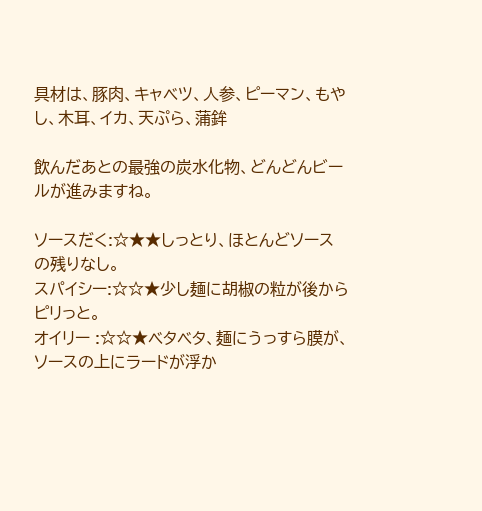具材は、豚肉、キャベツ、人参、ピーマン、もやし、木耳、イカ、天ぷら、蒲鉾

飲んだあとの最強の炭水化物、どんどんビールが進みますね。

ソースだく:☆★★しっとり、ほとんどソースの残りなし。
スパイシー:☆☆★少し麺に胡椒の粒が後からピリっと。
オイリー :☆☆★ベタベタ、麺にうっすら膜が、ソースの上にラードが浮か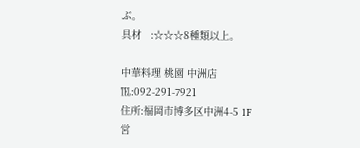ぶ。
具材   :☆☆☆8種類以上。

中華料理 桃園 中洲店
℡:092-291-7921
住所:福岡市博多区中洲4-5 1F
営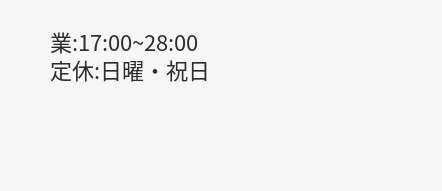業:17:00~28:00
定休:日曜・祝日